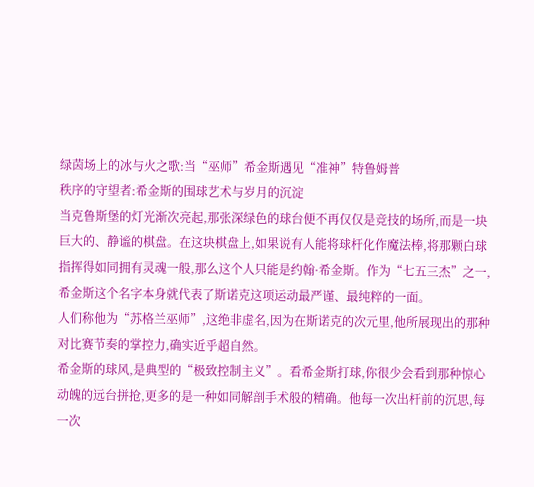绿茵场上的冰与火之歌:当“巫师”希金斯遇见“准神”特鲁姆普
秩序的守望者:希金斯的围球艺术与岁月的沉淀
当克鲁斯堡的灯光渐次亮起,那张深绿色的球台便不再仅仅是竞技的场所,而是一块巨大的、静谧的棋盘。在这块棋盘上,如果说有人能将球杆化作魔法棒,将那颗白球指挥得如同拥有灵魂一般,那么这个人只能是约翰·希金斯。作为“七五三杰”之一,希金斯这个名字本身就代表了斯诺克这项运动最严谨、最纯粹的一面。
人们称他为“苏格兰巫师”,这绝非虚名,因为在斯诺克的次元里,他所展现出的那种对比赛节奏的掌控力,确实近乎超自然。
希金斯的球风,是典型的“极致控制主义”。看希金斯打球,你很少会看到那种惊心动魄的远台拼抢,更多的是一种如同解剖手术般的精确。他每一次出杆前的沉思,每一次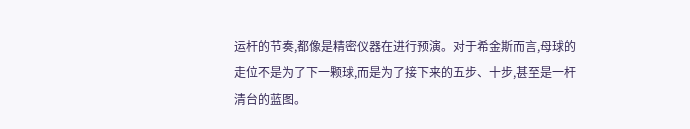运杆的节奏,都像是精密仪器在进行预演。对于希金斯而言,母球的走位不是为了下一颗球,而是为了接下来的五步、十步,甚至是一杆清台的蓝图。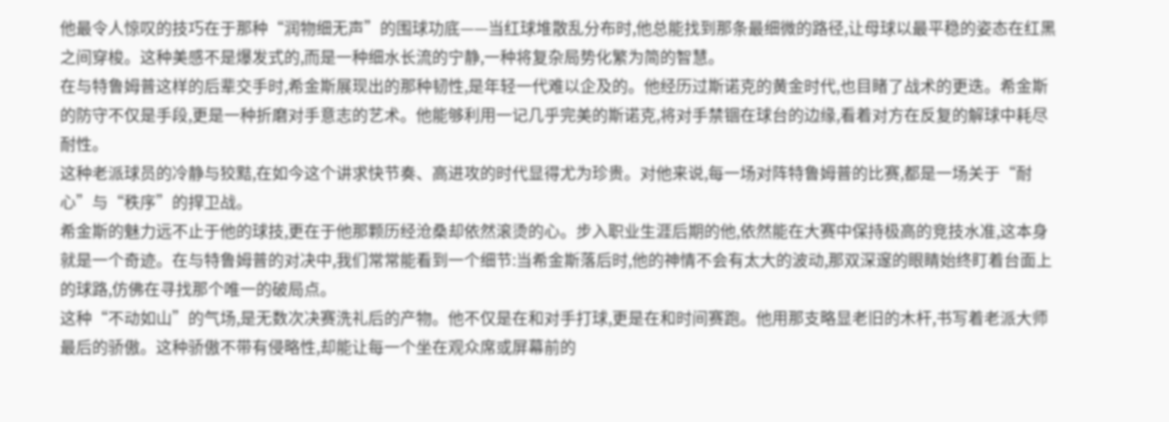他最令人惊叹的技巧在于那种“润物细无声”的围球功底——当红球堆散乱分布时,他总能找到那条最细微的路径,让母球以最平稳的姿态在红黑之间穿梭。这种美感不是爆发式的,而是一种细水长流的宁静,一种将复杂局势化繁为简的智慧。
在与特鲁姆普这样的后辈交手时,希金斯展现出的那种韧性,是年轻一代难以企及的。他经历过斯诺克的黄金时代,也目睹了战术的更迭。希金斯的防守不仅是手段,更是一种折磨对手意志的艺术。他能够利用一记几乎完美的斯诺克,将对手禁锢在球台的边缘,看着对方在反复的解球中耗尽耐性。
这种老派球员的冷静与狡黠,在如今这个讲求快节奏、高进攻的时代显得尤为珍贵。对他来说,每一场对阵特鲁姆普的比赛,都是一场关于“耐心”与“秩序”的捍卫战。
希金斯的魅力远不止于他的球技,更在于他那颗历经沧桑却依然滚烫的心。步入职业生涯后期的他,依然能在大赛中保持极高的竞技水准,这本身就是一个奇迹。在与特鲁姆普的对决中,我们常常能看到一个细节:当希金斯落后时,他的神情不会有太大的波动,那双深邃的眼睛始终盯着台面上的球路,仿佛在寻找那个唯一的破局点。
这种“不动如山”的气场,是无数次决赛洗礼后的产物。他不仅是在和对手打球,更是在和时间赛跑。他用那支略显老旧的木杆,书写着老派大师最后的骄傲。这种骄傲不带有侵略性,却能让每一个坐在观众席或屏幕前的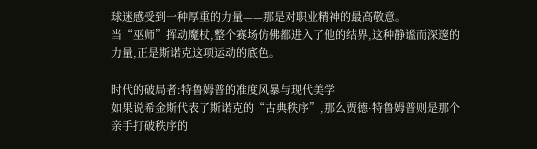球迷感受到一种厚重的力量——那是对职业精神的最高敬意。
当“巫师”挥动魔杖,整个赛场仿佛都进入了他的结界,这种静谧而深邃的力量,正是斯诺克这项运动的底色。

时代的破局者:特鲁姆普的准度风暴与现代美学
如果说希金斯代表了斯诺克的“古典秩序”,那么贾德·特鲁姆普则是那个亲手打破秩序的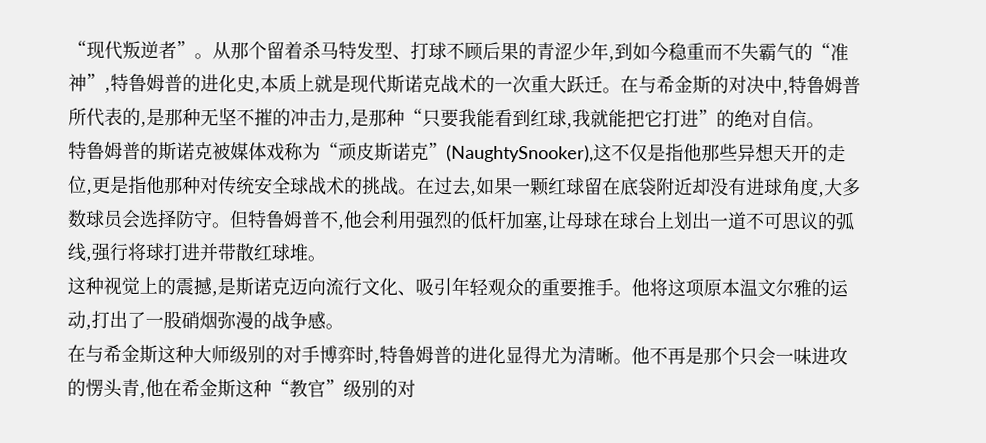“现代叛逆者”。从那个留着杀马特发型、打球不顾后果的青涩少年,到如今稳重而不失霸气的“准神”,特鲁姆普的进化史,本质上就是现代斯诺克战术的一次重大跃迁。在与希金斯的对决中,特鲁姆普所代表的,是那种无坚不摧的冲击力,是那种“只要我能看到红球,我就能把它打进”的绝对自信。
特鲁姆普的斯诺克被媒体戏称为“顽皮斯诺克”(NaughtySnooker),这不仅是指他那些异想天开的走位,更是指他那种对传统安全球战术的挑战。在过去,如果一颗红球留在底袋附近却没有进球角度,大多数球员会选择防守。但特鲁姆普不,他会利用强烈的低杆加塞,让母球在球台上划出一道不可思议的弧线,强行将球打进并带散红球堆。
这种视觉上的震撼,是斯诺克迈向流行文化、吸引年轻观众的重要推手。他将这项原本温文尔雅的运动,打出了一股硝烟弥漫的战争感。
在与希金斯这种大师级别的对手博弈时,特鲁姆普的进化显得尤为清晰。他不再是那个只会一味进攻的愣头青,他在希金斯这种“教官”级别的对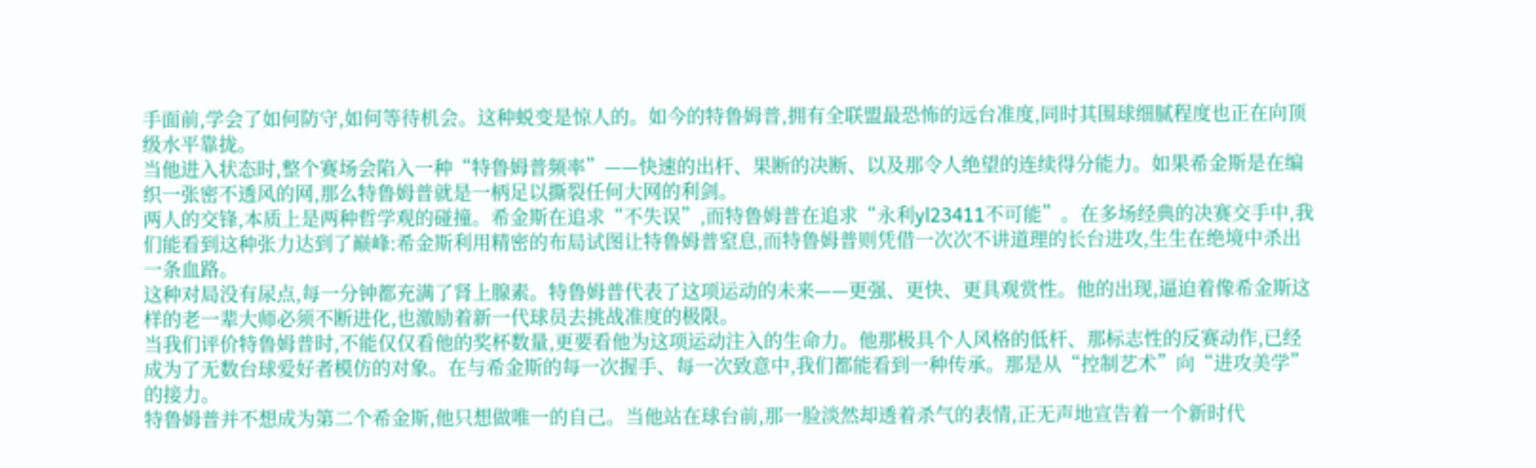手面前,学会了如何防守,如何等待机会。这种蜕变是惊人的。如今的特鲁姆普,拥有全联盟最恐怖的远台准度,同时其围球细腻程度也正在向顶级水平靠拢。
当他进入状态时,整个赛场会陷入一种“特鲁姆普频率”——快速的出杆、果断的决断、以及那令人绝望的连续得分能力。如果希金斯是在编织一张密不透风的网,那么特鲁姆普就是一柄足以撕裂任何大网的利剑。
两人的交锋,本质上是两种哲学观的碰撞。希金斯在追求“不失误”,而特鲁姆普在追求“永利yl23411不可能”。在多场经典的决赛交手中,我们能看到这种张力达到了巅峰:希金斯利用精密的布局试图让特鲁姆普窒息,而特鲁姆普则凭借一次次不讲道理的长台进攻,生生在绝境中杀出一条血路。
这种对局没有尿点,每一分钟都充满了肾上腺素。特鲁姆普代表了这项运动的未来——更强、更快、更具观赏性。他的出现,逼迫着像希金斯这样的老一辈大师必须不断进化,也激励着新一代球员去挑战准度的极限。
当我们评价特鲁姆普时,不能仅仅看他的奖杯数量,更要看他为这项运动注入的生命力。他那极具个人风格的低杆、那标志性的反赛动作,已经成为了无数台球爱好者模仿的对象。在与希金斯的每一次握手、每一次致意中,我们都能看到一种传承。那是从“控制艺术”向“进攻美学”的接力。
特鲁姆普并不想成为第二个希金斯,他只想做唯一的自己。当他站在球台前,那一脸淡然却透着杀气的表情,正无声地宣告着一个新时代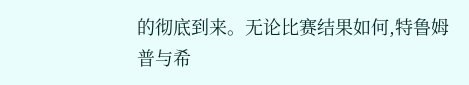的彻底到来。无论比赛结果如何,特鲁姆普与希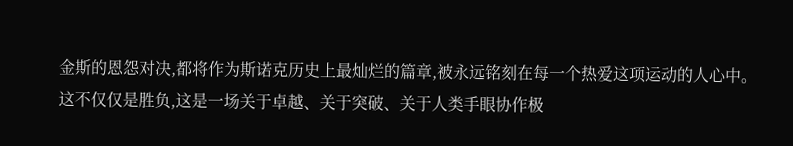金斯的恩怨对决,都将作为斯诺克历史上最灿烂的篇章,被永远铭刻在每一个热爱这项运动的人心中。
这不仅仅是胜负,这是一场关于卓越、关于突破、关于人类手眼协作极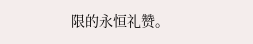限的永恒礼赞。